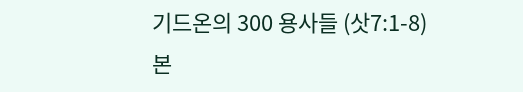기드온의 300 용사들 (삿7:1-8)
본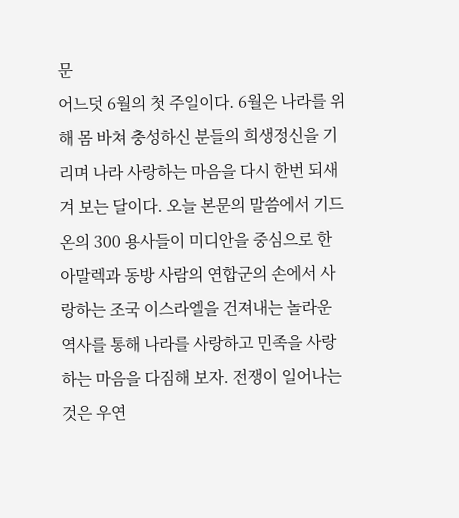문
어느덧 6월의 첫 주일이다. 6월은 나라를 위해 몸 바쳐 충성하신 분들의 희생정신을 기리며 나라 사랑하는 마음을 다시 한번 되새겨 보는 달이다. 오늘 본문의 말씀에서 기드온의 300 용사들이 미디안을 중심으로 한 아말렉과 동방 사람의 연합군의 손에서 사랑하는 조국 이스라엘을 건져내는 놀라운 역사를 통해 나라를 사랑하고 민족을 사랑하는 마음을 다짐해 보자. 전쟁이 일어나는 것은 우연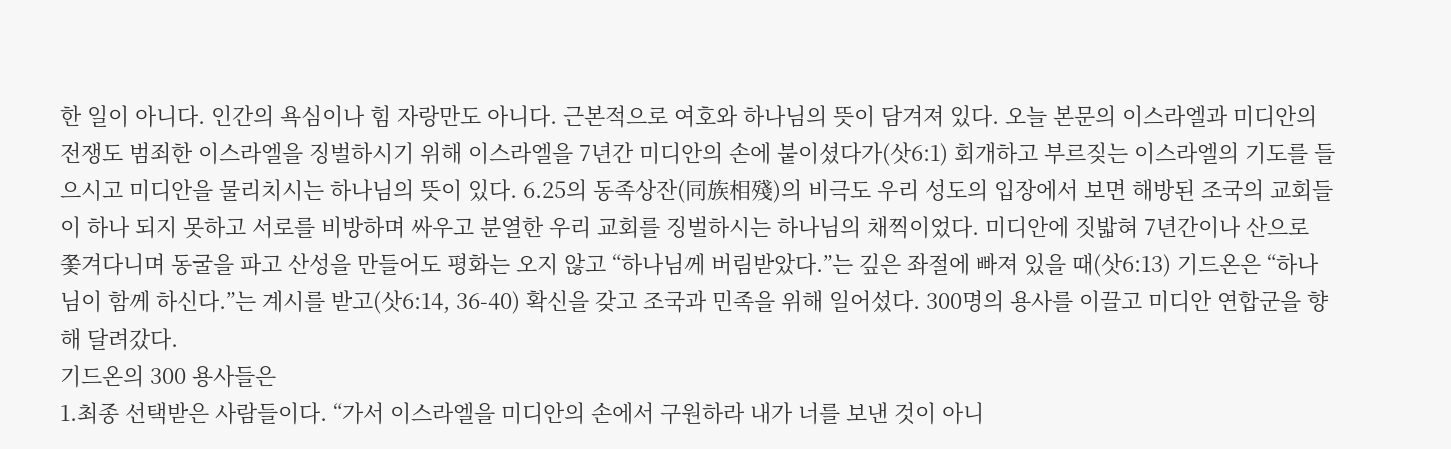한 일이 아니다. 인간의 욕심이나 힘 자랑만도 아니다. 근본적으로 여호와 하나님의 뜻이 담겨져 있다. 오늘 본문의 이스라엘과 미디안의 전쟁도 범죄한 이스라엘을 징벌하시기 위해 이스라엘을 7년간 미디안의 손에 붙이셨다가(삿6:1) 회개하고 부르짖는 이스라엘의 기도를 들으시고 미디안을 물리치시는 하나님의 뜻이 있다. 6.25의 동족상잔(同族相殘)의 비극도 우리 성도의 입장에서 보면 해방된 조국의 교회들이 하나 되지 못하고 서로를 비방하며 싸우고 분열한 우리 교회를 징벌하시는 하나님의 채찍이었다. 미디안에 짓밟혀 7년간이나 산으로 쫓겨다니며 동굴을 파고 산성을 만들어도 평화는 오지 않고 “하나님께 버림받았다.”는 깊은 좌절에 빠져 있을 때(삿6:13) 기드온은 “하나님이 함께 하신다.”는 계시를 받고(삿6:14, 36-40) 확신을 갖고 조국과 민족을 위해 일어섰다. 300명의 용사를 이끌고 미디안 연합군을 향해 달려갔다.
기드온의 300 용사들은
1.최종 선택받은 사람들이다. “가서 이스라엘을 미디안의 손에서 구원하라 내가 너를 보낸 것이 아니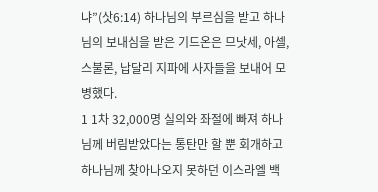냐”(삿6:14) 하나님의 부르심을 받고 하나님의 보내심을 받은 기드온은 므낫세, 아셀, 스불론, 납달리 지파에 사자들을 보내어 모병했다.
1 1차 32,000명 실의와 좌절에 빠져 하나님께 버림받았다는 통탄만 할 뿐 회개하고 하나님께 찾아나오지 못하던 이스라엘 백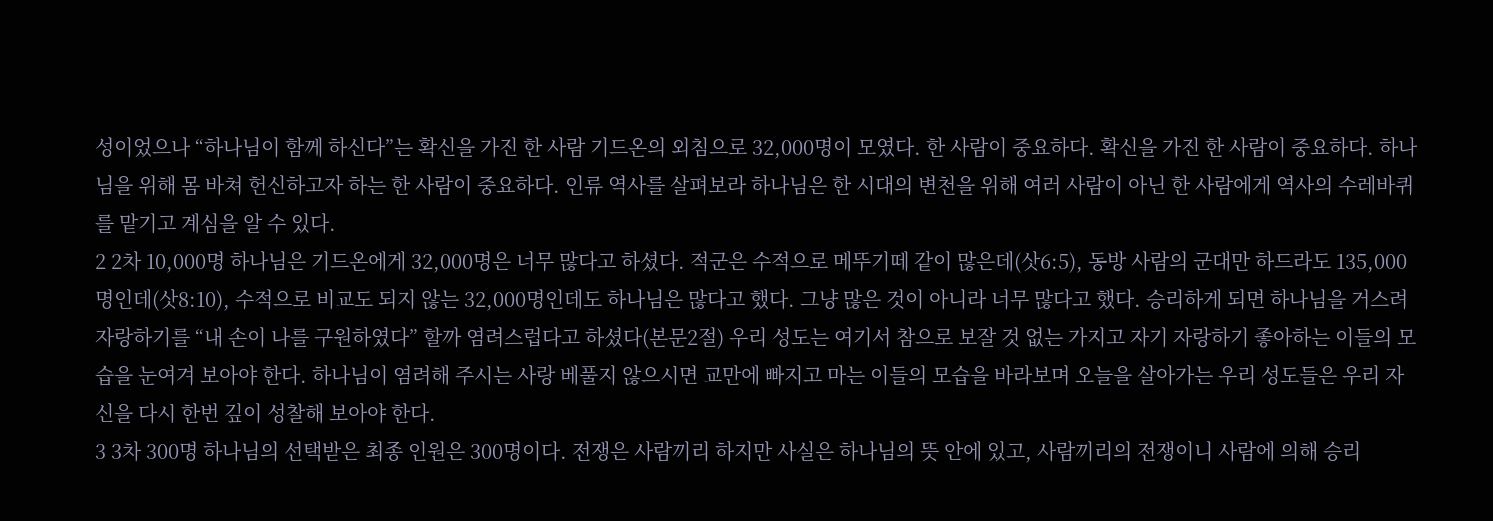성이었으나 “하나님이 함께 하신다”는 확신을 가진 한 사람 기드온의 외침으로 32,000명이 모였다. 한 사람이 중요하다. 확신을 가진 한 사람이 중요하다. 하나님을 위해 몸 바쳐 헌신하고자 하는 한 사람이 중요하다. 인류 역사를 살펴보라 하나님은 한 시대의 변천을 위해 여러 사람이 아닌 한 사람에게 역사의 수레바퀴를 맡기고 계심을 알 수 있다.
2 2차 10,000명 하나님은 기드온에게 32,000명은 너무 많다고 하셨다. 적군은 수적으로 메뚜기떼 같이 많은데(삿6:5), 동방 사람의 군대만 하드라도 135,000명인데(삿8:10), 수적으로 비교도 되지 않는 32,000명인데도 하나님은 많다고 했다. 그냥 많은 것이 아니라 너무 많다고 했다. 승리하게 되면 하나님을 거스려 자랑하기를 “내 손이 나를 구원하였다” 할까 염려스럽다고 하셨다(본문2절) 우리 성도는 여기서 참으로 보잘 것 없는 가지고 자기 자랑하기 좋아하는 이들의 모습을 눈여겨 보아야 한다. 하나님이 염려해 주시는 사랑 베풀지 않으시면 교만에 빠지고 마는 이들의 모습을 바라보며 오늘을 살아가는 우리 성도들은 우리 자신을 다시 한번 깊이 성찰해 보아야 한다.
3 3차 300명 하나님의 선택받은 최종 인원은 300명이다. 전쟁은 사람끼리 하지만 사실은 하나님의 뜻 안에 있고, 사람끼리의 전쟁이니 사람에 의해 승리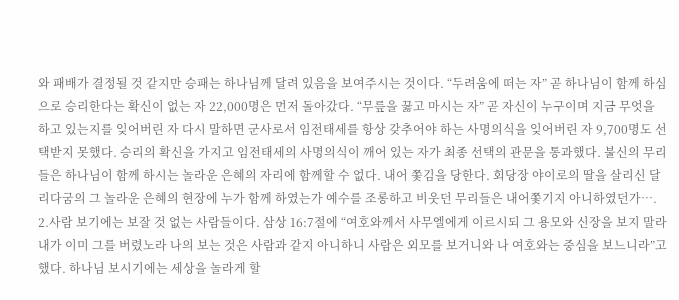와 패배가 결정될 것 같지만 승패는 하나님께 달려 있음을 보여주시는 것이다. “두려움에 떠는 자” 곧 하나님이 함께 하심으로 승리한다는 확신이 없는 자 22,000명은 먼저 돌아갔다. “무릎을 꿇고 마시는 자” 곧 자신이 누구이며 지금 무엇을 하고 있는지를 잊어버린 자 다시 말하면 군사로서 임전태세를 항상 갖추어야 하는 사명의식을 잊어버린 자 9,700명도 선택받지 못했다. 승리의 확신을 가지고 임전태세의 사명의식이 깨어 있는 자가 최종 선택의 관문을 통과했다. 불신의 무리들은 하나님이 함께 하시는 놀라운 은혜의 자리에 함께할 수 없다. 내어 쫓김을 당한다. 회당장 야이로의 딸을 살리신 달리다굼의 그 놀라운 은혜의 현장에 누가 함께 하였는가 예수를 조롱하고 비웃던 무리들은 내어쫓기지 아니하였던가….
2.사람 보기에는 보잘 것 없는 사람들이다. 삼상 16:7절에 “여호와께서 사무엘에게 이르시되 그 용모와 신장을 보지 말라 내가 이미 그를 버렸노라 나의 보는 것은 사람과 같지 아니하니 사람은 외모를 보거니와 나 여호와는 중심을 보느니라”고 했다. 하나님 보시기에는 세상을 놀라게 할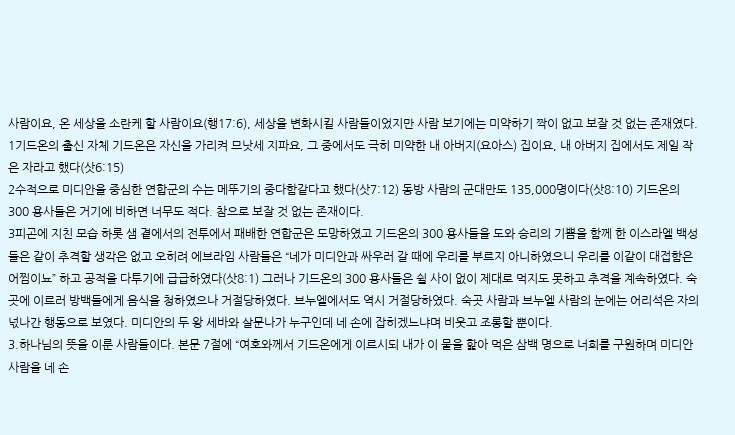사람이요, 온 세상을 소란케 할 사람이요(행17:6), 세상을 변화시킬 사람들이었지만 사람 보기에는 미약하기 짝이 없고 보잘 것 없는 존재였다.
1기드온의 출신 자체 기드온은 자신을 가리켜 므낫세 지파요, 그 중에서도 극히 미약한 내 아버지(요아스) 집이요, 내 아버지 집에서도 제일 작은 자라고 했다(삿6:15)
2수적으로 미디안을 중심한 연합군의 수는 메뚜기의 중다함같다고 했다(삿7:12) 동방 사람의 군대만도 135,000명이다(삿8:10) 기드온의 300 용사들은 거기에 비하면 너무도 적다. 참으로 보잘 것 없는 존재이다.
3피곤에 지친 모습 하롯 샘 곁에서의 전투에서 패배한 연합군은 도망하였고 기드온의 300 용사들을 도와 승리의 기쁨을 함께 한 이스라엘 백성들은 같이 추격할 생각은 없고 오히려 에브라임 사람들은 “네가 미디안과 싸우러 갈 때에 우리를 부르지 아니하였으니 우리를 이같이 대접함은 어찜이뇨” 하고 공적을 다투기에 급급하였다(삿8:1) 그러나 기드온의 300 용사들은 쉴 사이 없이 제대로 먹지도 못하고 추격을 계속하였다. 숙곳에 이르러 방백들에게 음식을 청하였으나 거절당하였다. 브누엘에서도 역시 거절당하였다. 숙곳 사람과 브누엘 사람의 눈에는 어리석은 자의 넋나간 행동으로 보였다. 미디안의 두 왕 세바와 살문나가 누구인데 네 손에 잡히겠느냐며 비웃고 조롱할 뿐이다.
3.하나님의 뜻을 이룬 사람들이다. 본문 7절에 “여호와께서 기드온에게 이르시되 내가 이 물을 핥아 먹은 삼백 명으로 너희를 구원하며 미디안 사람을 네 손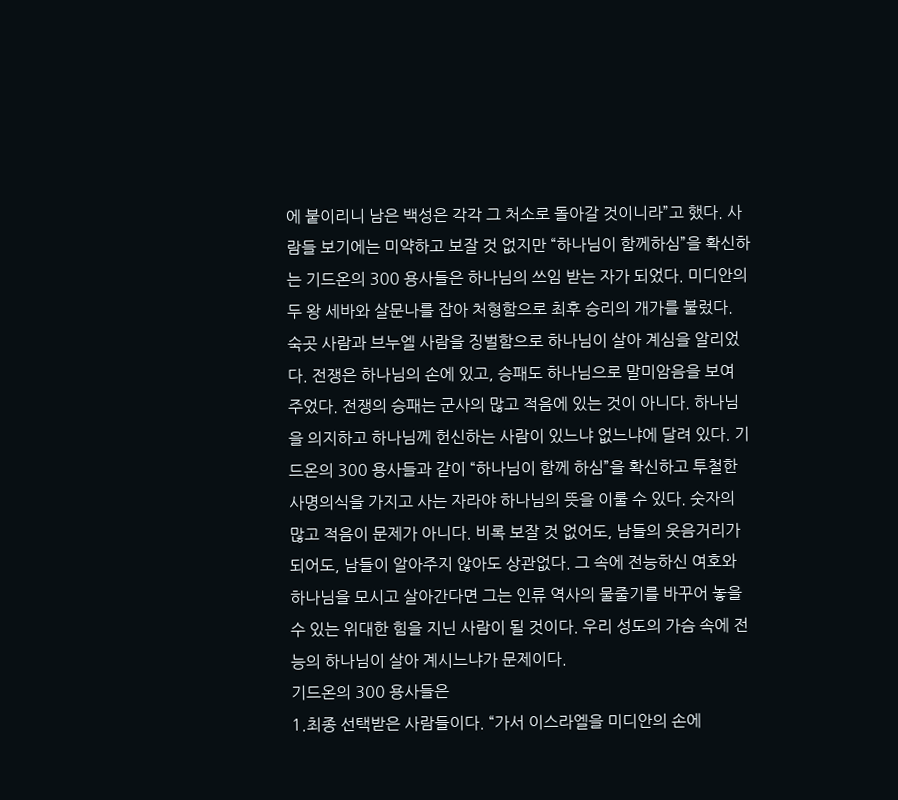에 붙이리니 남은 백성은 각각 그 처소로 돌아갈 것이니라”고 했다. 사람들 보기에는 미약하고 보잘 것 없지만 “하나님이 함께하심”을 확신하는 기드온의 300 용사들은 하나님의 쓰임 받는 자가 되었다. 미디안의 두 왕 세바와 살문나를 잡아 처형함으로 최후 승리의 개가를 불렀다. 숙곳 사람과 브누엘 사람을 징벌함으로 하나님이 살아 계심을 알리었다. 전쟁은 하나님의 손에 있고, 승패도 하나님으로 말미암음을 보여 주었다. 전쟁의 승패는 군사의 많고 적음에 있는 것이 아니다. 하나님을 의지하고 하나님께 헌신하는 사람이 있느냐 없느냐에 달려 있다. 기드온의 300 용사들과 같이 “하나님이 함께 하심”을 확신하고 투철한 사명의식을 가지고 사는 자라야 하나님의 뜻을 이룰 수 있다. 숫자의 많고 적음이 문제가 아니다. 비록 보잘 것 없어도, 남들의 웃음거리가 되어도, 남들이 알아주지 않아도 상관없다. 그 속에 전능하신 여호와 하나님을 모시고 살아간다면 그는 인류 역사의 물줄기를 바꾸어 놓을 수 있는 위대한 힘을 지닌 사람이 될 것이다. 우리 성도의 가슴 속에 전능의 하나님이 살아 계시느냐가 문제이다.
기드온의 300 용사들은
1.최종 선택받은 사람들이다. “가서 이스라엘을 미디안의 손에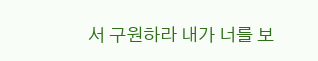서 구원하라 내가 너를 보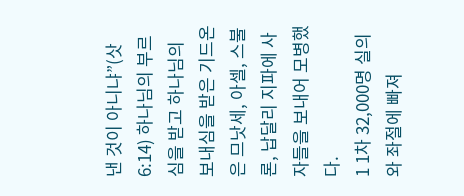낸 것이 아니냐”(삿6:14) 하나님의 부르심을 받고 하나님의 보내심을 받은 기드온은 므낫세, 아셀, 스불론, 납달리 지파에 사자들을 보내어 모병했다.
1 1차 32,000명 실의와 좌절에 빠져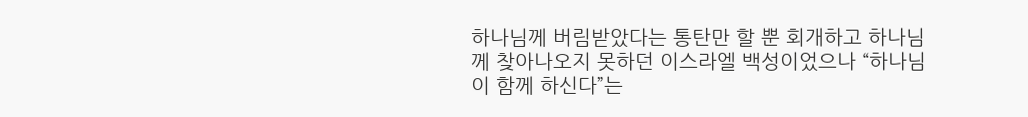하나님께 버림받았다는 통탄만 할 뿐 회개하고 하나님께 찾아나오지 못하던 이스라엘 백성이었으나 “하나님이 함께 하신다”는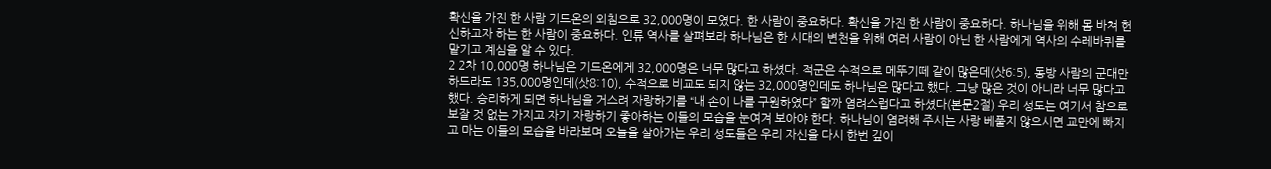확신을 가진 한 사람 기드온의 외침으로 32,000명이 모였다. 한 사람이 중요하다. 확신을 가진 한 사람이 중요하다. 하나님을 위해 몸 바쳐 헌신하고자 하는 한 사람이 중요하다. 인류 역사를 살펴보라 하나님은 한 시대의 변천을 위해 여러 사람이 아닌 한 사람에게 역사의 수레바퀴를 맡기고 계심을 알 수 있다.
2 2차 10,000명 하나님은 기드온에게 32,000명은 너무 많다고 하셨다. 적군은 수적으로 메뚜기떼 같이 많은데(삿6:5), 동방 사람의 군대만 하드라도 135,000명인데(삿8:10), 수적으로 비교도 되지 않는 32,000명인데도 하나님은 많다고 했다. 그냥 많은 것이 아니라 너무 많다고 했다. 승리하게 되면 하나님을 거스려 자랑하기를 “내 손이 나를 구원하였다” 할까 염려스럽다고 하셨다(본문2절) 우리 성도는 여기서 참으로 보잘 것 없는 가지고 자기 자랑하기 좋아하는 이들의 모습을 눈여겨 보아야 한다. 하나님이 염려해 주시는 사랑 베풀지 않으시면 교만에 빠지고 마는 이들의 모습을 바라보며 오늘을 살아가는 우리 성도들은 우리 자신을 다시 한번 깊이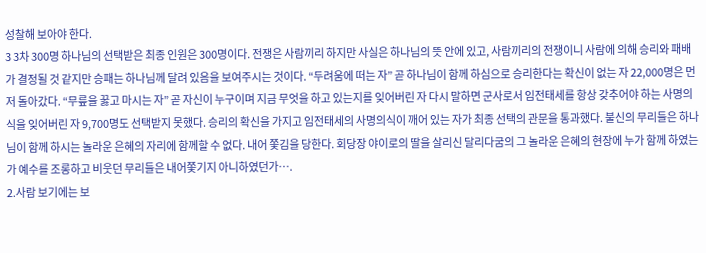성찰해 보아야 한다.
3 3차 300명 하나님의 선택받은 최종 인원은 300명이다. 전쟁은 사람끼리 하지만 사실은 하나님의 뜻 안에 있고, 사람끼리의 전쟁이니 사람에 의해 승리와 패배가 결정될 것 같지만 승패는 하나님께 달려 있음을 보여주시는 것이다. “두려움에 떠는 자” 곧 하나님이 함께 하심으로 승리한다는 확신이 없는 자 22,000명은 먼저 돌아갔다. “무릎을 꿇고 마시는 자” 곧 자신이 누구이며 지금 무엇을 하고 있는지를 잊어버린 자 다시 말하면 군사로서 임전태세를 항상 갖추어야 하는 사명의식을 잊어버린 자 9,700명도 선택받지 못했다. 승리의 확신을 가지고 임전태세의 사명의식이 깨어 있는 자가 최종 선택의 관문을 통과했다. 불신의 무리들은 하나님이 함께 하시는 놀라운 은혜의 자리에 함께할 수 없다. 내어 쫓김을 당한다. 회당장 야이로의 딸을 살리신 달리다굼의 그 놀라운 은혜의 현장에 누가 함께 하였는가 예수를 조롱하고 비웃던 무리들은 내어쫓기지 아니하였던가….
2.사람 보기에는 보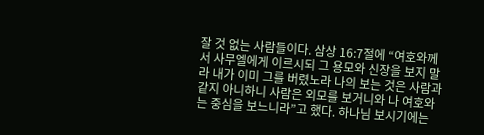잘 것 없는 사람들이다. 삼상 16:7절에 “여호와께서 사무엘에게 이르시되 그 용모와 신장을 보지 말라 내가 이미 그를 버렸노라 나의 보는 것은 사람과 같지 아니하니 사람은 외모를 보거니와 나 여호와는 중심을 보느니라”고 했다. 하나님 보시기에는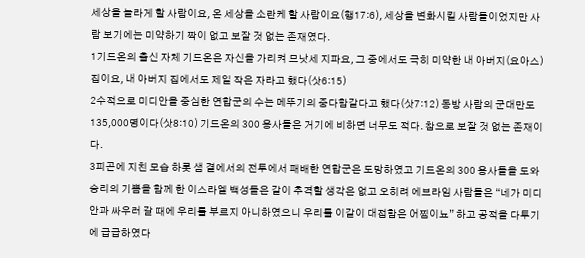세상을 놀라게 할 사람이요, 온 세상을 소란케 할 사람이요(행17:6), 세상을 변화시킬 사람들이었지만 사람 보기에는 미약하기 짝이 없고 보잘 것 없는 존재였다.
1기드온의 출신 자체 기드온은 자신을 가리켜 므낫세 지파요, 그 중에서도 극히 미약한 내 아버지(요아스) 집이요, 내 아버지 집에서도 제일 작은 자라고 했다(삿6:15)
2수적으로 미디안을 중심한 연합군의 수는 메뚜기의 중다함같다고 했다(삿7:12) 동방 사람의 군대만도 135,000명이다(삿8:10) 기드온의 300 용사들은 거기에 비하면 너무도 적다. 참으로 보잘 것 없는 존재이다.
3피곤에 지친 모습 하롯 샘 곁에서의 전투에서 패배한 연합군은 도망하였고 기드온의 300 용사들을 도와 승리의 기쁨을 함께 한 이스라엘 백성들은 같이 추격할 생각은 없고 오히려 에브라임 사람들은 “네가 미디안과 싸우러 갈 때에 우리를 부르지 아니하였으니 우리를 이같이 대접함은 어찜이뇨” 하고 공적을 다투기에 급급하였다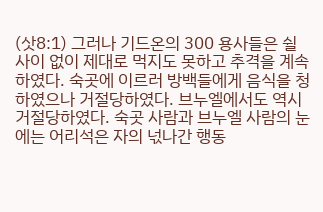(삿8:1) 그러나 기드온의 300 용사들은 쉴 사이 없이 제대로 먹지도 못하고 추격을 계속하였다. 숙곳에 이르러 방백들에게 음식을 청하였으나 거절당하였다. 브누엘에서도 역시 거절당하였다. 숙곳 사람과 브누엘 사람의 눈에는 어리석은 자의 넋나간 행동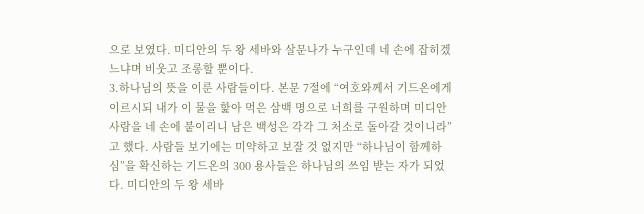으로 보였다. 미디안의 두 왕 세바와 살문나가 누구인데 네 손에 잡히겠느냐며 비웃고 조롱할 뿐이다.
3.하나님의 뜻을 이룬 사람들이다. 본문 7절에 “여호와께서 기드온에게 이르시되 내가 이 물을 핥아 먹은 삼백 명으로 너희를 구원하며 미디안 사람을 네 손에 붙이리니 남은 백성은 각각 그 처소로 돌아갈 것이니라”고 했다. 사람들 보기에는 미약하고 보잘 것 없지만 “하나님이 함께하심”을 확신하는 기드온의 300 용사들은 하나님의 쓰임 받는 자가 되었다. 미디안의 두 왕 세바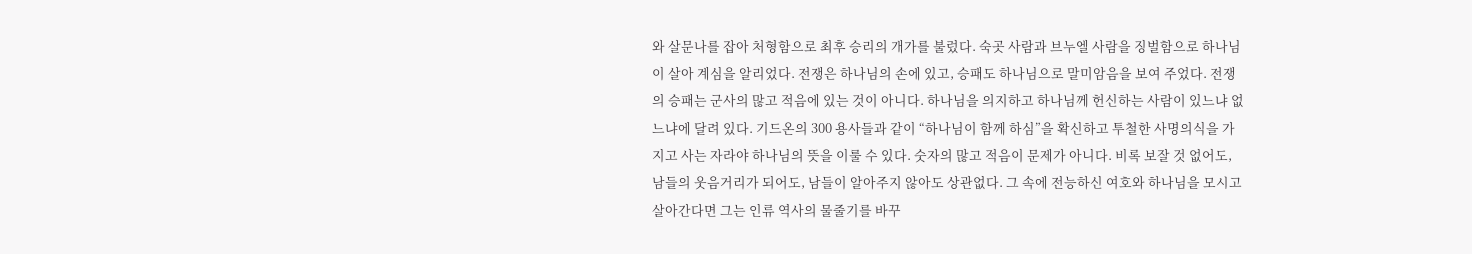와 살문나를 잡아 처형함으로 최후 승리의 개가를 불렀다. 숙곳 사람과 브누엘 사람을 징벌함으로 하나님이 살아 계심을 알리었다. 전쟁은 하나님의 손에 있고, 승패도 하나님으로 말미암음을 보여 주었다. 전쟁의 승패는 군사의 많고 적음에 있는 것이 아니다. 하나님을 의지하고 하나님께 헌신하는 사람이 있느냐 없느냐에 달려 있다. 기드온의 300 용사들과 같이 “하나님이 함께 하심”을 확신하고 투철한 사명의식을 가지고 사는 자라야 하나님의 뜻을 이룰 수 있다. 숫자의 많고 적음이 문제가 아니다. 비록 보잘 것 없어도, 남들의 웃음거리가 되어도, 남들이 알아주지 않아도 상관없다. 그 속에 전능하신 여호와 하나님을 모시고 살아간다면 그는 인류 역사의 물줄기를 바꾸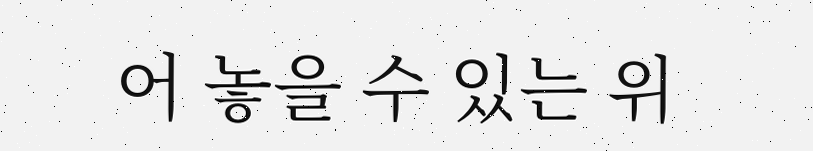어 놓을 수 있는 위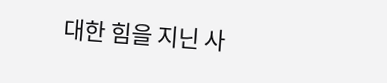대한 힘을 지닌 사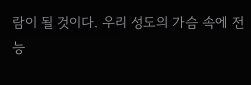람이 될 것이다. 우리 성도의 가슴 속에 전능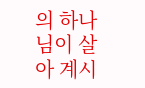의 하나님이 살아 계시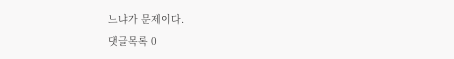느냐가 문제이다.
댓글목록 0